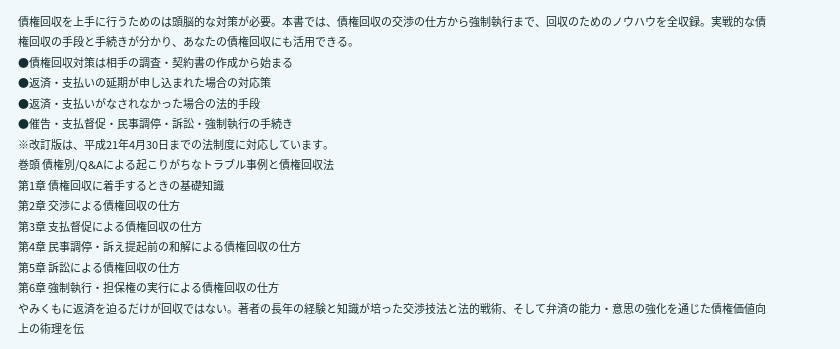債権回収を上手に行うためのは頭脳的な対策が必要。本書では、債権回収の交渉の仕方から強制執行まで、回収のためのノウハウを全収録。実戦的な債権回収の手段と手続きが分かり、あなたの債権回収にも活用できる。
●債権回収対策は相手の調査・契約書の作成から始まる
●返済・支払いの延期が申し込まれた場合の対応策
●返済・支払いがなされなかった場合の法的手段
●催告・支払督促・民事調停・訴訟・強制執行の手続き
※改訂版は、平成21年4月30日までの法制度に対応しています。
巻頭 債権別/Q&Aによる起こりがちなトラブル事例と債権回収法
第1章 債権回収に着手するときの基礎知識
第2章 交渉による債権回収の仕方
第3章 支払督促による債権回収の仕方
第4章 民事調停・訴え提起前の和解による債権回収の仕方
第5章 訴訟による債権回収の仕方
第6章 強制執行・担保権の実行による債権回収の仕方
やみくもに返済を迫るだけが回収ではない。著者の長年の経験と知識が培った交渉技法と法的戦術、そして弁済の能力・意思の強化を通じた債権価値向上の術理を伝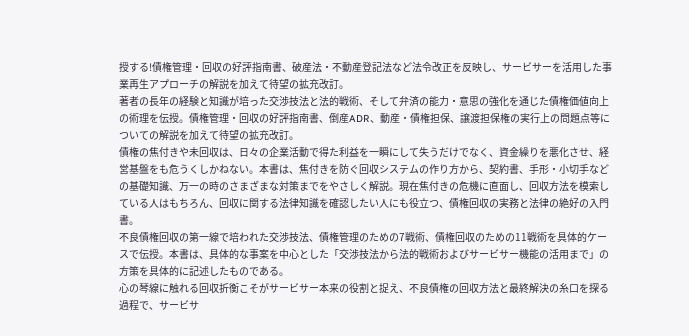授する!債権管理・回収の好評指南書、破産法・不動産登記法など法令改正を反映し、サービサーを活用した事業再生アプローチの解説を加えて待望の拡充改訂。
著者の長年の経験と知識が培った交渉技法と法的戦術、そして弁済の能力・意思の強化を通じた債権価値向上の術理を伝授。債権管理・回収の好評指南書、倒産ADR、動産・債権担保、譲渡担保権の実行上の問題点等についての解説を加えて待望の拡充改訂。
債権の焦付きや未回収は、日々の企業活動で得た利益を一瞬にして失うだけでなく、資金繰りを悪化させ、経営基盤をも危うくしかねない。本書は、焦付きを防ぐ回収システムの作り方から、契約書、手形・小切手などの基礎知識、万一の時のさまざまな対策までをやさしく解説。現在焦付きの危機に直面し、回収方法を模索している人はもちろん、回収に関する法律知識を確認したい人にも役立つ、債権回収の実務と法律の絶好の入門書。
不良債権回収の第一線で培われた交渉技法、債権管理のための7戦術、債権回収のための11戦術を具体的ケースで伝授。本書は、具体的な事案を中心とした「交渉技法から法的戦術およびサービサー機能の活用まで」の方策を具体的に記述したものである。
心の琴線に触れる回収折衡こそがサービサー本来の役割と捉え、不良債権の回収方法と最終解決の糸口を探る過程で、サービサ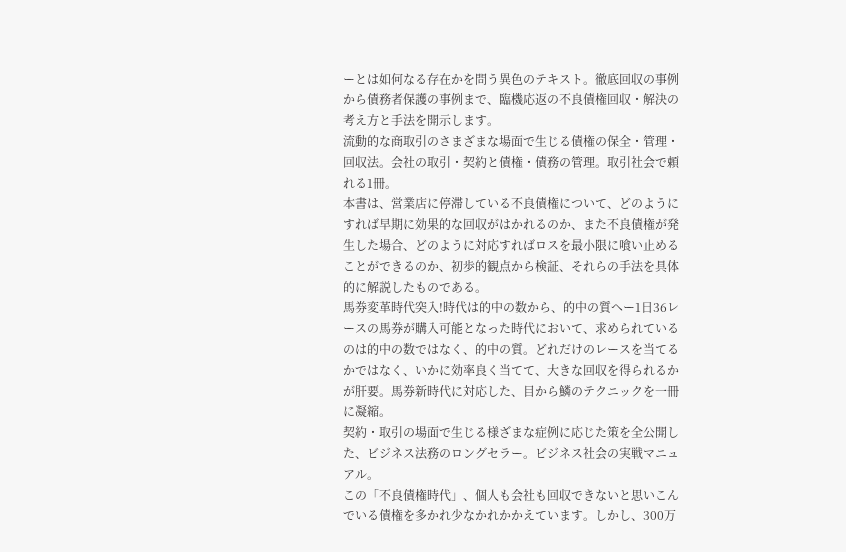ーとは如何なる存在かを問う異色のテキスト。徹底回収の事例から債務者保護の事例まで、臨機応返の不良債権回収・解決の考え方と手法を開示します。
流動的な商取引のさまざまな場面で生じる債権の保全・管理・回収法。会社の取引・契約と債権・債務の管理。取引社会で頼れる1冊。
本書は、営業店に停滞している不良債権について、どのようにすれば早期に効果的な回収がはかれるのか、また不良債権が発生した場合、どのように対応すればロスを最小限に喰い止めることができるのか、初歩的観点から検証、それらの手法を具体的に解説したものである。
馬券変革時代突入!時代は的中の数から、的中の質へー1日36レースの馬券が購入可能となった時代において、求められているのは的中の数ではなく、的中の質。どれだけのレースを当てるかではなく、いかに効率良く当てて、大きな回収を得られるかが肝要。馬券新時代に対応した、目から鱗のテクニックを一冊に凝縮。
契約・取引の場面で生じる様ざまな症例に応じた策を全公開した、ビジネス法務のロングセラー。ビジネス社会の実戦マニュアル。
この「不良債権時代」、個人も会社も回収できないと思いこんでいる債権を多かれ少なかれかかえています。しかし、300万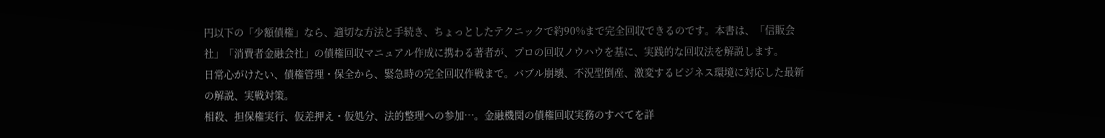円以下の「少額債権」なら、適切な方法と手続き、ちょっとしたテクニックで約90%まで完全回収できるのです。本書は、「信販会社」「消費者金融会社」の債権回収マニュアル作成に携わる著者が、プロの回収ノウハウを基に、実践的な回収法を解説します。
日常心がけたい、債権管理・保全から、緊急時の完全回収作戦まで。バブル崩壊、不況型倒産、激変するビジネス環境に対応した最新の解説、実戦対策。
相殺、担保権実行、仮差押え・仮処分、法的整理への参加…。金融機関の債権回収実務のすべてを詳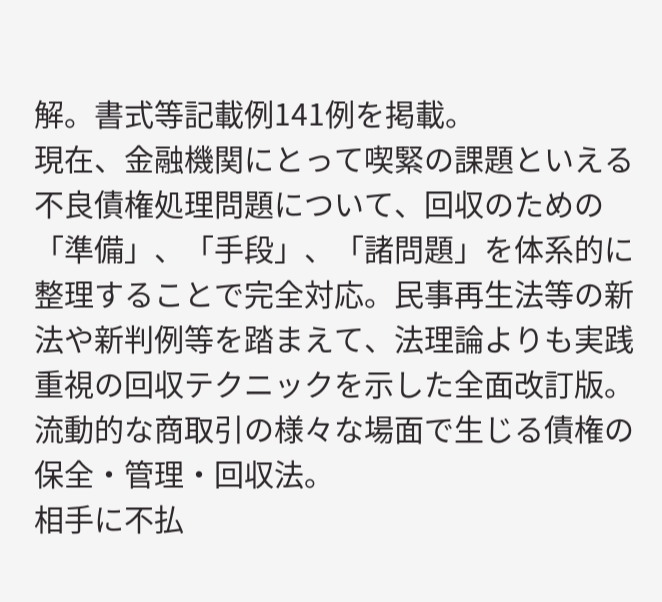解。書式等記載例141例を掲載。
現在、金融機関にとって喫緊の課題といえる不良債権処理問題について、回収のための「準備」、「手段」、「諸問題」を体系的に整理することで完全対応。民事再生法等の新法や新判例等を踏まえて、法理論よりも実践重視の回収テクニックを示した全面改訂版。
流動的な商取引の様々な場面で生じる債権の保全・管理・回収法。
相手に不払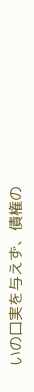いの口実を与えず、債権の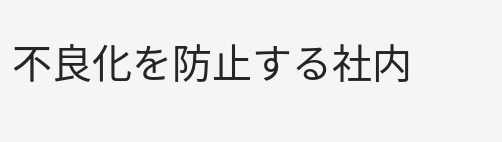不良化を防止する社内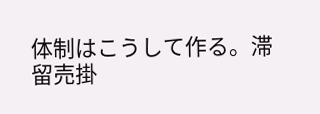体制はこうして作る。滞留売掛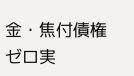金・焦付債権ゼロ実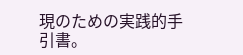現のための実践的手引書。